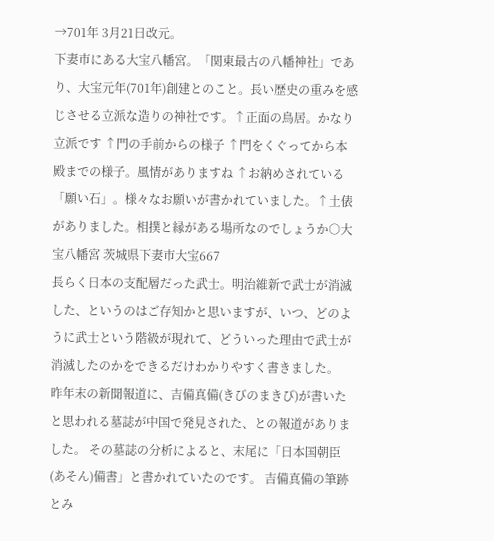→701年 3月21日改元。
下妻市にある大宝八幡宮。「関東最古の八幡神社」であり、大宝元年(701年)創建とのこと。長い歴史の重みを感じさせる立派な造りの神社です。↑正面の鳥居。かなり立派です ↑門の手前からの様子 ↑門をくぐってから本殿までの様子。風情がありますね ↑お納めされている「願い石」。様々なお願いが書かれていました。↑土俵がありました。相撲と縁がある場所なのでしょうか○大宝八幡宮 茨城県下妻市大宝667
長らく日本の支配層だった武士。明治維新で武士が消滅した、というのはご存知かと思いますが、いつ、どのように武士という階級が現れて、どういった理由で武士が消滅したのかをできるだけわかりやすく書きました。
昨年末の新聞報道に、吉備真備(きびのまきび)が書いたと思われる墓誌が中国で発見された、との報道がありました。 その墓誌の分析によると、末尾に「日本国朝臣(あそん)備書」と書かれていたのです。 吉備真備の筆跡とみ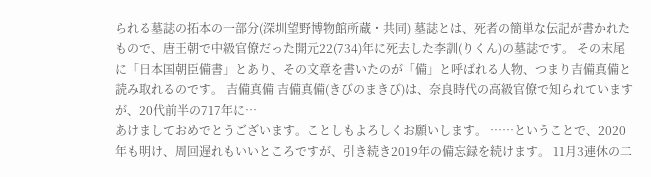られる墓誌の拓本の一部分(深圳望野博物館所蔵・共同) 墓誌とは、死者の簡単な伝記が書かれたもので、唐王朝で中級官僚だった開元22(734)年に死去した李訓(りくん)の墓誌です。 その末尾に「日本国朝臣備書」とあり、その文章を書いたのが「備」と呼ばれる人物、つまり吉備真備と読み取れるのです。 吉備真備 吉備真備(きびのまきび)は、奈良時代の高級官僚で知られていますが、20代前半の717年に…
あけましておめでとうございます。ことしもよろしくお願いします。 ……ということで、2020年も明け、周回遅れもいいところですが、引き続き2019年の備忘録を続けます。 11月3連休の二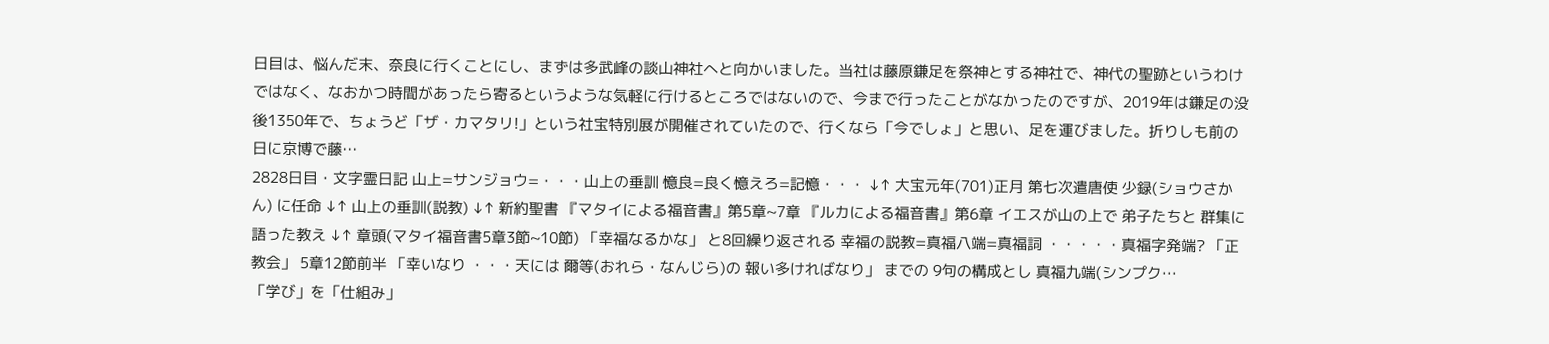日目は、悩んだ末、奈良に行くことにし、まずは多武峰の談山神社へと向かいました。当社は藤原鎌足を祭神とする神社で、神代の聖跡というわけではなく、なおかつ時間があったら寄るというような気軽に行けるところではないので、今まで行ったことがなかったのですが、2019年は鎌足の没後1350年で、ちょうど「ザ・カマタリ!」という社宝特別展が開催されていたので、行くなら「今でしょ」と思い、足を運びました。折りしも前の日に京博で藤…
2828日目・文字霊日記 山上=サンジョウ=・・・山上の垂訓 憶良=良く憶えろ=記憶・・・ ↓↑ 大宝元年(701)正月 第七次遣唐使 少録(ショウさかん) に任命 ↓↑ 山上の垂訓(説教) ↓↑ 新約聖書 『マタイによる福音書』第5章~7章 『ルカによる福音書』第6章 イエスが山の上で 弟子たちと 群集に語った教え ↓↑ 章頭(マタイ福音書5章3節~10節) 「幸福なるかな」 と8回繰り返される 幸福の説教=真福八端=真福詞 ・・・・・真福字発端? 「正教会」 5章12節前半 「幸いなり ・・・天には 爾等(おれら・なんじら)の 報い多ければなり」 までの 9句の構成とし 真福九端(シンプク…
「学び」を「仕組み」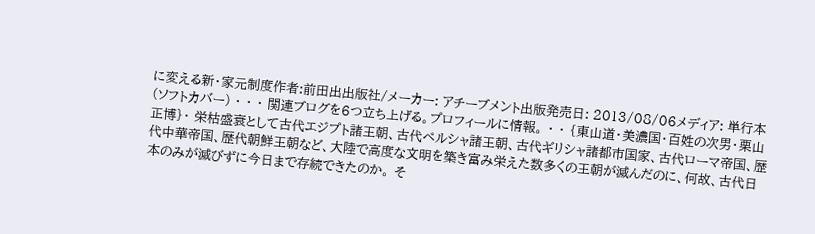に変える新・家元制度作者:前田出出版社/メーカー: アチーブメント出版発売日: 2013/08/06メディア: 単行本(ソフトカバー) ・ ・ ・ 関連ブログを6つ立ち上げる。プロフィールに情報。 ・ ・ {東山道・美濃国・百姓の次男・栗山正博}・ 栄枯盛衰として古代エジプト諸王朝、古代ペルシャ諸王朝、古代ギリシャ諸都市国家、古代ローマ帝国、歴代中華帝国、歴代朝鮮王朝など、大陸で高度な文明を築き富み栄えた数多くの王朝が滅んだのに、何故、古代日本のみが滅びずに今日まで存続できたのか。 そ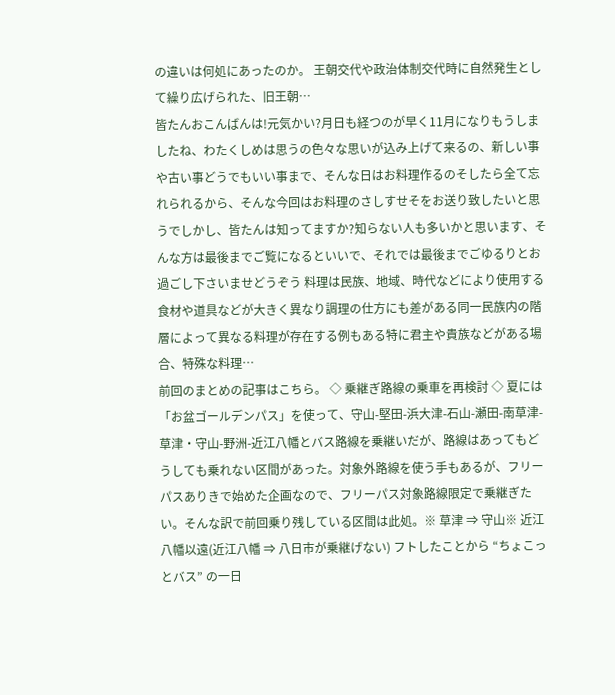の違いは何処にあったのか。 王朝交代や政治体制交代時に自然発生として繰り広げられた、旧王朝…
皆たんおこんばんは!元気かい?月日も経つのが早く11月になりもうしましたね、わたくしめは思うの色々な思いが込み上げて来るの、新しい事や古い事どうでもいい事まで、そんな日はお料理作るのそしたら全て忘れられるから、そんな今回はお料理のさしすせそをお送り致したいと思うでしかし、皆たんは知ってますか?知らない人も多いかと思います、そんな方は最後までご覧になるといいで、それでは最後までごゆるりとお過ごし下さいませどうぞう 料理は民族、地域、時代などにより使用する食材や道具などが大きく異なり調理の仕方にも差がある同一民族内の階層によって異なる料理が存在する例もある特に君主や貴族などがある場合、特殊な料理…
前回のまとめの記事はこちら。 ◇ 乗継ぎ路線の乗車を再検討 ◇ 夏には「お盆ゴールデンパス」を使って、守山-堅田-浜大津-石山-瀬田-南草津-草津・守山-野洲-近江八幡とバス路線を乗継いだが、路線はあってもどうしても乗れない区間があった。対象外路線を使う手もあるが、フリーパスありきで始めた企画なので、フリーパス対象路線限定で乗継ぎたい。そんな訳で前回乗り残している区間は此処。※ 草津 ⇒ 守山※ 近江八幡以遠(近江八幡 ⇒ 八日市が乗継げない) フトしたことから “ちょこっとバス” の一日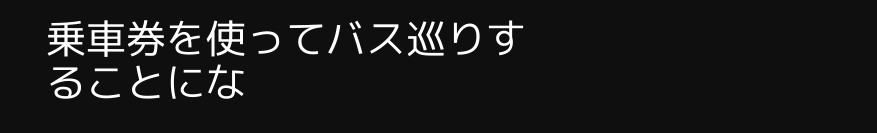乗車券を使ってバス巡りすることにな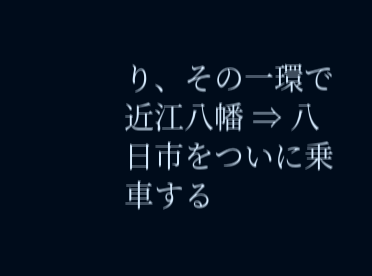り、その一環で近江八幡 ⇒ 八日市をついに乗車する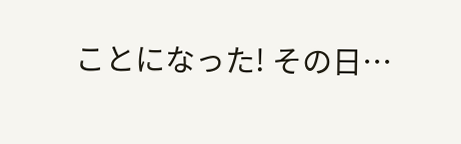ことになった! その日…